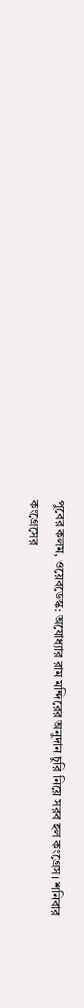পুবের কলম, ওয়েবডেস্ক: অযোধ্যার রাম মন্দিরের অনুদান চুরি নিয়ে সরব হল কংগ্রেস। শনিবার কংগ্রেসের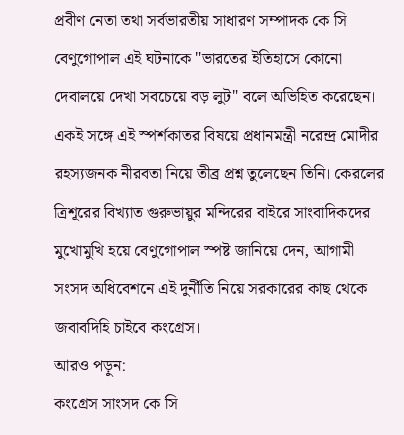প্রবীণ নেতা তথা সর্বভারতীয় সাধারণ সম্পাদক কে সি বেণুগোপাল এই ঘটনাকে "ভারতের ইতিহাসে কোনো দেবালয়ে দেখা সবচেয়ে বড় লুট" বলে অভিহিত করেছেন। একই সঙ্গে এই স্পর্শকাতর বিষয়ে প্রধানমন্ত্রী নরেন্দ্র মোদীর রহস্যজনক নীরবতা নিয়ে তীব্র প্রশ্ন তুলেছেন তিনি। কেরলের ত্রিশূরের বিখ্যাত গুরুভায়ুর মন্দিরের বাইরে সাংবাদিকদের মুখোমুখি হয়ে বেণুগোপাল স্পষ্ট জানিয়ে দেন, আগামী সংসদ অধিবেশনে এই দুর্নীতি নিয়ে সরকারের কাছ থেকে জবাবদিহি চাইবে কংগ্রেস।
আরও পড়ুন:
কংগ্রেস সাংসদ কে সি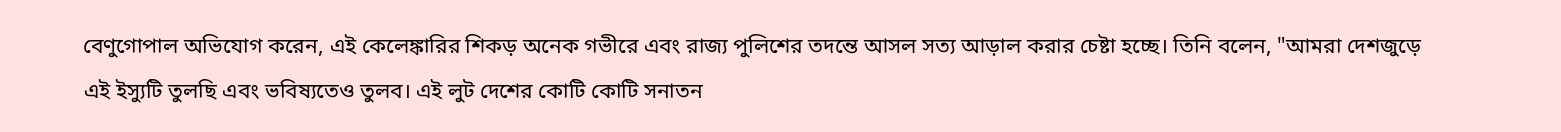বেণুগোপাল অভিযোগ করেন, এই কেলেঙ্কারির শিকড় অনেক গভীরে এবং রাজ্য পুলিশের তদন্তে আসল সত্য আড়াল করার চেষ্টা হচ্ছে। তিনি বলেন, "আমরা দেশজুড়ে এই ইস্যুটি তুলছি এবং ভবিষ্যতেও তুলব। এই লুট দেশের কোটি কোটি সনাতন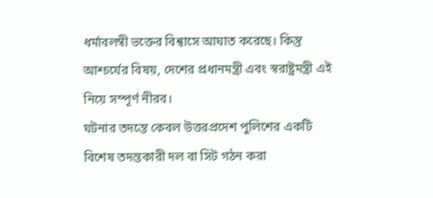ধর্মাবলম্বী ভক্তের বিশ্বাসে আঘাত করেছে। কিন্তু আশ্চর্যের বিষয়, দেশের প্রধানমন্ত্রী এবং স্বরাষ্ট্রমন্ত্রী এই নিয়ে সম্পূর্ণ নীরব।
ঘটনার তদন্তে কেবল উত্তরপ্রদেশ পুলিশের একটি বিশেষ তদন্তকারী দল বা সিট গঠন করা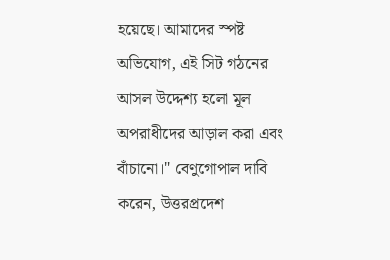হয়েছে। আমাদের স্পষ্ট অভিযোগ, এই সিট গঠনের আসল উদ্দেশ্য হলো মূল অপরাধীদের আড়াল করা এবং বাঁচানো।" বেণুগোপাল দাবি করেন, উত্তরপ্রদেশ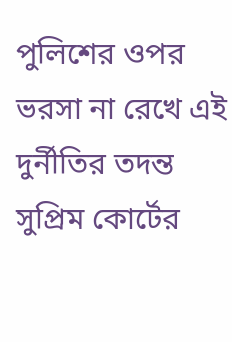পুলিশের ওপর ভরসা না রেখে এই দুর্নীতির তদন্ত সুপ্রিম কোর্টের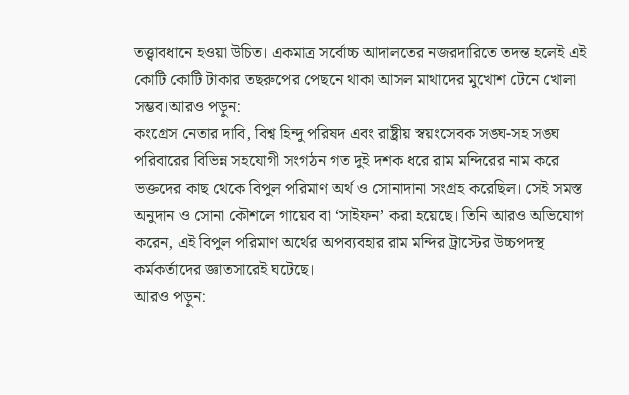তত্ত্বাবধানে হওয়া উচিত। একমাত্র সর্বোচ্চ আদালতের নজরদারিতে তদন্ত হলেই এই কোটি কোটি টাকার তছরুপের পেছনে থাকা আসল মাথাদের মুখোশ টেনে খোলা সম্ভব।আরও পড়ুন:
কংগ্রেস নেতার দাবি, বিশ্ব হিন্দু পরিষদ এবং রাষ্ট্রীয় স্বয়ংসেবক সঙ্ঘ-সহ সঙ্ঘ পরিবারের বিভিন্ন সহযোগী সংগঠন গত দুই দশক ধরে রাম মন্দিরের নাম করে ভক্তদের কাছ থেকে বিপুল পরিমাণ অর্থ ও সোনাদানা সংগ্রহ করেছিল। সেই সমস্ত অনুদান ও সোনা কৌশলে গায়েব বা ‘সাইফন’ করা হয়েছে। তিনি আরও অভিযোগ করেন, এই বিপুল পরিমাণ অর্থের অপব্যবহার রাম মন্দির ট্রাস্টের উচ্চপদস্থ কর্মকর্তাদের জ্ঞাতসারেই ঘটেছে।
আরও পড়ুন: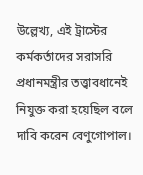উল্লেখ্য, এই ট্রাস্টের কর্মকর্তাদের সরাসরি প্রধানমন্ত্রীর তত্ত্বাবধানেই নিযুক্ত করা হয়েছিল বলে দাবি করেন বেণুগোপাল।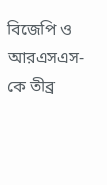বিজেপি ও আরএসএস-কে তীব্র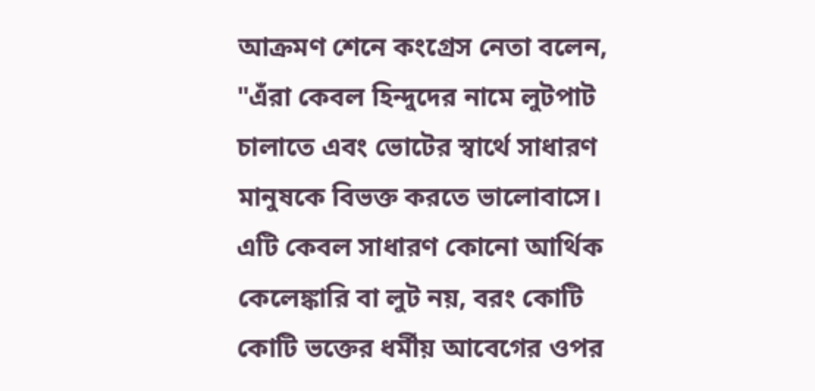আক্রমণ শেনে কংগ্রেস নেতা বলেন, "এঁরা কেবল হিন্দুদের নামে লুটপাট চালাতে এবং ভোটের স্বার্থে সাধারণ মানুষকে বিভক্ত করতে ভালোবাসে। এটি কেবল সাধারণ কোনো আর্থিক কেলেঙ্কারি বা লুট নয়, বরং কোটি কোটি ভক্তের ধর্মীয় আবেগের ওপর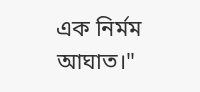এক নির্মম আঘাত।"